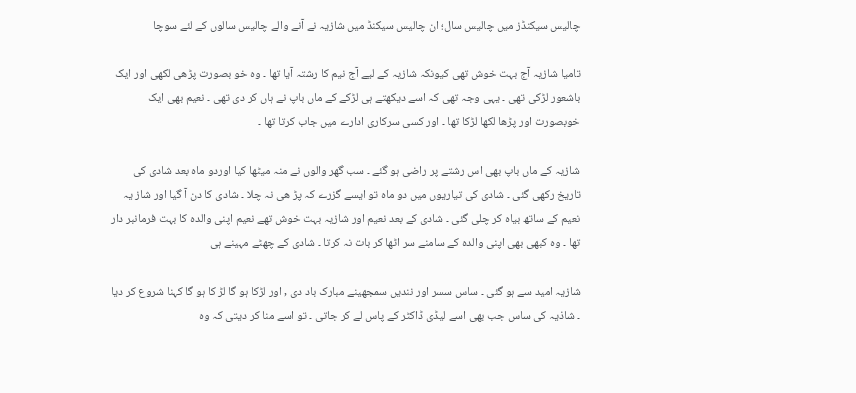چالیس سیکنڈز میں چالیس سال؛ ان چالیس سیکنڈ میں شازیہ نے آنے والے چالیس سالوں کے لئے سوچا

تامیا شازیہ آج بہت خوش تھی کیونکہ شازیہ کے لیے آج نیم کا رشتہ آیا تھا ۔ وہ خو بصورت پڑھی لکھی اور ایک باشعور لڑکی تھی ۔ یہی وجہ تھی کہ اسے دیکھتے ہی لڑکے کے ماں باپ نے ہاں کر دی تھی ۔ نعیم بھی ایک خوبصورت اور پڑھا لکھا لڑکا تھا ۔ اور کسی سرکاری ادارے میں جاب کرتا تھا ۔

شازیہ کے ماں باپ بھی اس رشتے پر راضی ہو گئے ۔ سب گھر والوں نے منہ میٹھا کیا اوردو ماہ بعد شادی کی تاریخ رکھی گئی ۔ شادی کی تیاریوں میں دو ماہ تو ایسے گزرے کہ پڑ ھی نہ چلا ۔ شادی کا دن آ گیا اور شاز یہ نعیم کے ساتھ بیاہ کر چلی گئی ۔ شادی کے بعد نعیم اور شازیہ بہت خوش تھے نعیم اپنی والدہ کا بہت فرمانبر دار تھا ۔ وہ کبھی بھی اپنی والدہ کے سامنے سر اٹھا کر بات نہ کرتا ۔ شادی کے چھٹے مہینے ہی

شازیہ امید سے ہو گئی ۔ ساس سسر اور نندیں سمجھینے مبارک باد دی , اور لڑکا ہو گا لڑ کا ہو گا کہنا شروع کر دیا ۔ شاذیہ کی ساس جب بھی اسے لیڈی ڈاکٹر کے پاس لے کر جاتی ۔ تو اسے منا کر دیتی کہ وہ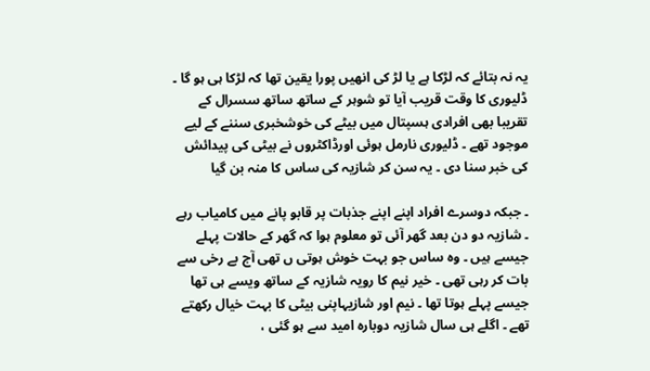یہ نہ بتائے کہ لڑکا ہے یا لڑ کی انھیں پورا یقین تھا کہ لڑکا ہی ہو گا ۔ ڈلیوری کا وقت قریب آیا تو شوہر کے ساتھ ساتھ سسرال کے تقریبا بھی افرادی ہسپتال میں بیٹے کی خوشخبری سننے کے لیے موجود تھے ۔ ڈلیوری نارمل ہوئی اورڈاکٹروں نے بیٹی کی پیدائش کی خبر سنا دی ۔ یہ سن کر شازیہ کی ساس کا منہ بن گیا

۔ جبکہ دوسرے افراد اپنے اپنے جذبات پر قابو پانے میں کامیاب رہے ۔ شازیہ دو دن بعد گھر آئی تو معلوم ہوا کہ گھر کے حالات پہلے جیسے ہیں ۔ وہ ساس جو بہت خوش ہوتی ں تھی آج بے رخی سے بات کر رہی تھی ۔ خیر نیم کا رویہ شازیہ کے ساتھ ویسے ہی تھا جیسے پہلے ہوتا تھا ۔ نیم اور شازیہاپنی بیٹی کا بہت خیال رکھتے تھے ۔ اگلے ہی سال شازیہ دوبارہ امید سے ہو گئی ،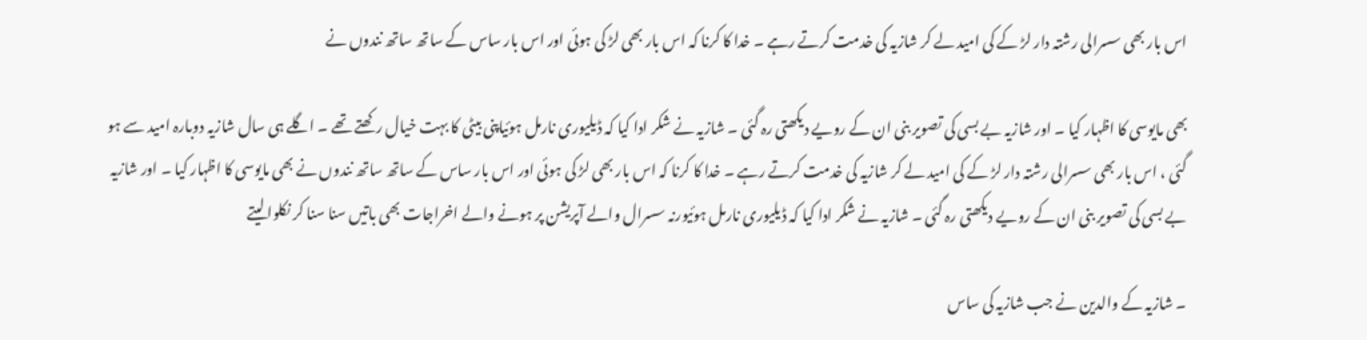اس بار بھی سسرالی رشتہ دار لڑ کے کی امید لے کر شازیہ کی خدمت کرتے رہے ۔ خدا کا کرنا کہ اس بار بھی لڑ کی ہوئی اور اس بار ساس کے ساتھ ساتھ نندوں نے

بھی مایوسی کا اظہار کیا ۔ اور شازیہ بے بسی کی تصویر بنی ان کے رویے دیکھتی رہ گئی ۔ شازیہ نے شکر ادا کیا کہ ڈیلیوری نارمل ہوئیاپنی بیٹی کا بہت خیال رکھتے تھے ۔ اگلے ہی سال شازیہ دوبارہ امید سے ہو گئی ، اس بار بھی سسرالی رشتہ دار لڑ کے کی امید لے کر شازیہ کی خدمت کرتے رہے ۔ خدا کا کرنا کہ اس بار بھی لڑ کی ہوئی اور اس بار ساس کے ساتھ ساتھ نندوں نے بھی مایوسی کا اظہار کیا ۔ اور شازیہ بے بسی کی تصویر بنی ان کے رویے دیکھتی رہ گئی ۔ شازیہ نے شکر ادا کیا کہ ڈیلیوری نارمل ہوئیورنہ سسرال والے آپریشن پر ہونے والے اخراجات بھی باتیں سنا سنا کر نکلوا لیتے

۔ شازیہ کے والدین نے جب شازیہ کی ساس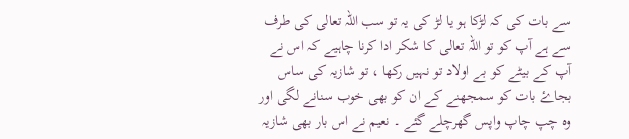سے بات کی کہ لڑکا ہو یا لڑ کی یہ تو سب اللہ تعالی کی طرف سے ہے آپ کو تو اللہ تعالی کا شکر ادا کرنا چاہیے کہ اس نے آپ کے بیٹے کو بے اولاد تو نہیں رکھا ، تو شازیہ کی ساس بجاۓ بات کو سمجھنے کے ان کو بھی خوب سنانے لگی اور وہ چپ چاپ واپس گھرچلے گئے ۔ نعیم نے اس بار بھی شازیہ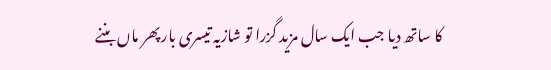کا ساتھ دیا جب ایک سال مزید گزرا تو شازیہ تیسری بار پھر ماں بننے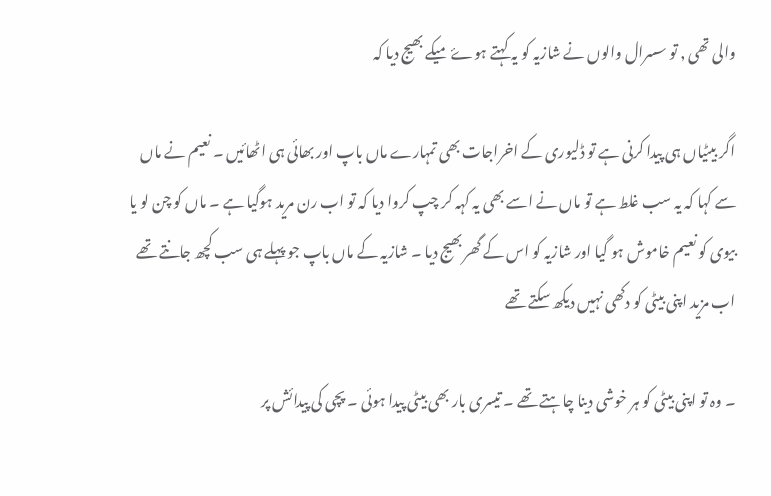والی تھی , تو سسرال والوں نے شازیہ کو یہ کہتے ہوۓ میکے بھیج دیا کہ

اگر بیٹیاں ہی پیدا کرنی ہے تو ڈلیوری کے اخراجات بھی تمہارے ماں باپ اور بھائی ہی اٹھائیں ۔ نعیم نے ماں سے کہا کہ یہ سب غلط ہے تو ماں نے اسے بھی یہ کہہ کر چپ کروا دیا کہ تو اب رن مرید ہوگیا ہے ۔ ماں کو چن لو یا بیوی کو نعیم خاموش ہو گیا اور شازیہ کو اس کے گھر بھیج دیا ۔ شازیہ کے ماں باپ جو پہلے ہی سب کچھ جانتے تھے اب مزید اپنی بیٹی کو دکھی نہیں دیکھ سکتے تھے

۔ وہ تو اپنی بیٹی کو ہر خوشی دینا چاہتے تھے ۔ تیسری بار بھی بیٹی پیدا ہوئی ۔ پچی کی پیدائش پر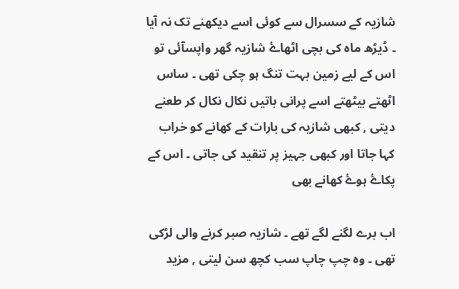شازیہ کے سسرال سے کوئی اسے دیکھنے تک نہ آیا ۔ ڈیڑھ ماہ کی بچی اٹھاۓ شازیہ گھر واپسآئی تو اس کے لیے زمین بہت تنگ ہو چکی تھی ۔ ساس اٹھتے بیٹھتے اسے پرانی باتیں نکال نکال کر طعنے دیتی , کبھی شازیہ کی بارات کے کھانے کو خراب کہا جاتا اور کبھی جہیز پر تنقید کی جاتی ۔ اس کے پکاۓ ہوۓ کھانے بھی

اب برے لگنے لگے تھے ۔ شازیہ صبر کرنے والی لڑکی تھی ۔ وہ چپ چاپ سب کچھ سن لیتی , مزید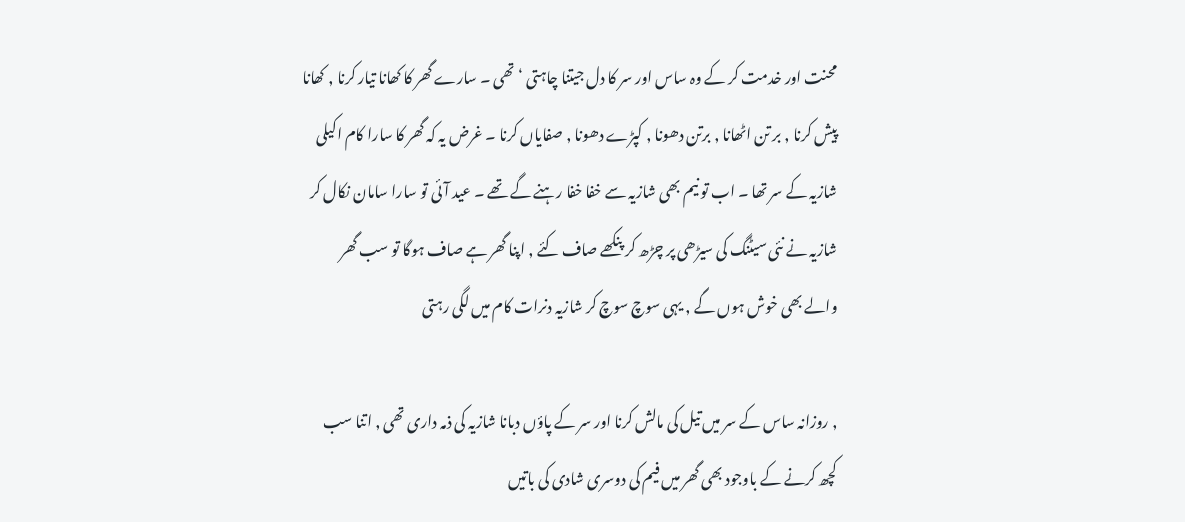محنت اور خدمت کر کے وہ ساس اور سر کا دل جیتنا چاہتی ‘تھی ۔ سارے گھر کا کھانا تیار کرنا , کھانا پیش کرنا , بر تن اٹھانا , برتن دھونا , کپڑے دھونا , صفایاں کرنا ۔ غرض یہ کہ گھر کا سارا کام اکیلی شازیہ کے سر تھا ۔ اب تو نیم بھی شازیہ سے خفا خفا رہنے گے تھے ۔ عید آئی تو سارا سامان نکال کر شازیہ نے نئی سیٹنگ کی سیڑھی پر چڑھ کر پنکھے صاف کئے , اپنا گھر ہے صاف ہوگا تو سب گھر والے بھی خوش ہوں گے , یہی سوچ سوچ کر شازیہ دنرات کام میں لگی رہتی

, روزانہ ساس کے سر میں تیل کی مالش کرنا اور سر کے پاؤں دبانا شازیہ کی ذمہ داری تھی , اتنا سب کچھ کرنے کے باوجود بھی گھر میں فیم کی دوسری شادی کی باتیں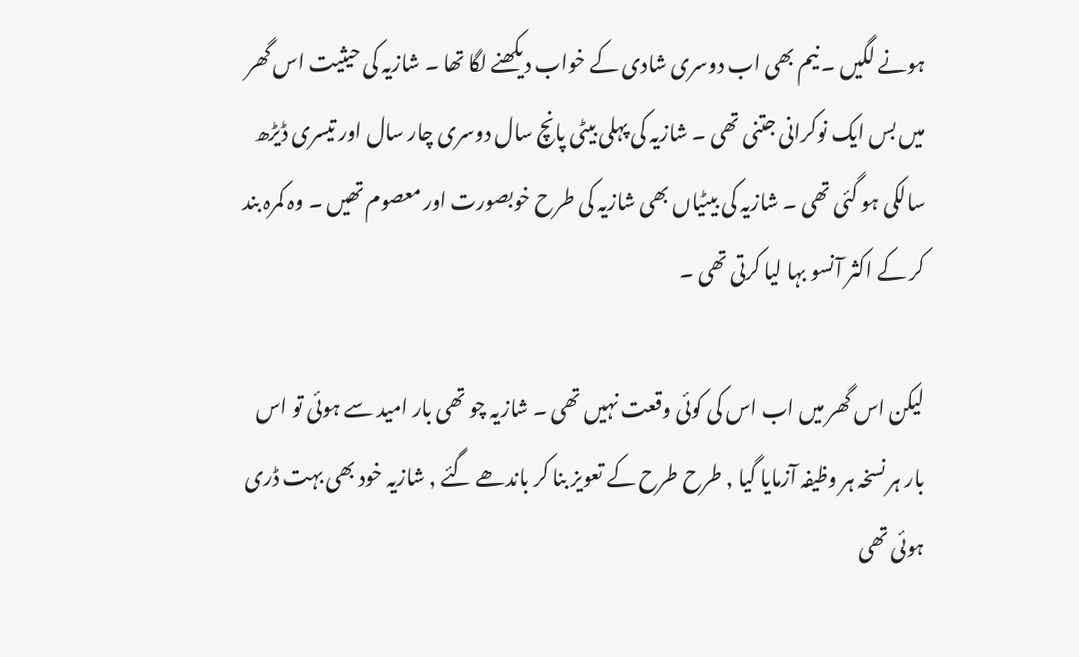ہونے لگیں ۔ نیم بھی اب دوسری شادی کے خواب دیکھنے لگا تھا ۔ شازیہ کی حیثیت اس گھر میں بس ایک نوکرانی جتنی تھی ۔ شازیہ کی پہلی بیٹی پانچ سال دوسری چار سال اور تیسری ڈیڑھ سالکی ہو گئی تھی ۔ شازیہ کی بیٹیاں بھی شازیہ کی طرح خوبصورت اور معصوم تھیں ۔ وہ کمرہ بند کر کے اکثر آنسو بہا لیا کرتی تھی ۔

لیکن اس گھر میں اب اس کی کوئی وقعت نہیں تھی ۔ شازیہ چو تھی بار امید سے ہوئی تو اس بار ہر نسخہ ہر وظیفہ آزمایا گیا , طرح طرح کے تعویز بنا کر باندھے گئے , شازیہ خود بھی بہت ڈری ہوئی تھی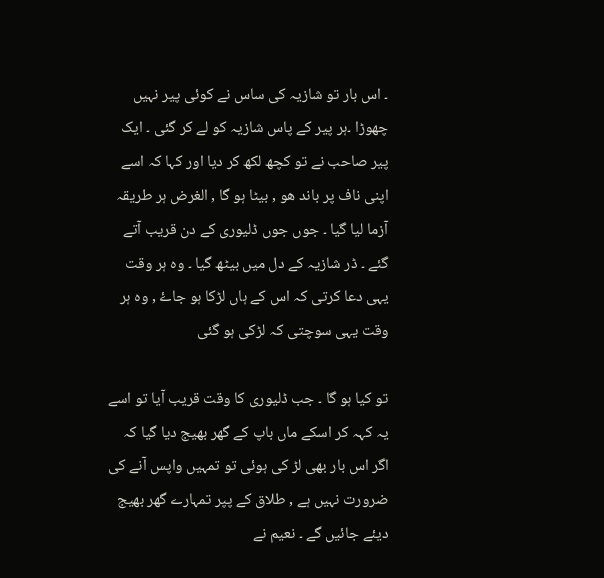۔ اس بار تو شازیہ کی ساس نے کوئی پیر نہیں چھوڑا ۔ہر پیر کے پاس شازیہ کو لے کر گئی ۔ ایک پیر صاحب نے تو کچھ لکھ کر دیا اور کہا کہ اسے اپنی ناف پر باند ھو , بیٹا ہو گا , الغرض ہر طریقہ آزما لیا گیا ۔ جوں جوں ڈلیوری کے دن قریب آتے گئے ۔ ڈر شازیہ کے دل میں بیٹھ گیا ۔ وہ ہر وقت یہی دعا کرتی کہ اس کے ہاں لڑکا ہو جاۓ , وہ ہر وقت یہی سوچتی کہ لڑکی ہو گئی

تو کیا ہو گا ۔ جب ڈلیوری کا وقت قریب آیا تو اسے یہ کہہ کر اسکے ماں باپ کے گھر بھیج دیا گیا کہ اگر اس بار بھی لڑ کی ہوئی تو تمہیں واپس آنے کی ضرورت نہیں ہے , طلاق کے پپر تمہارے گھر بھیج دیئے جائیں گے ۔ نعیم نے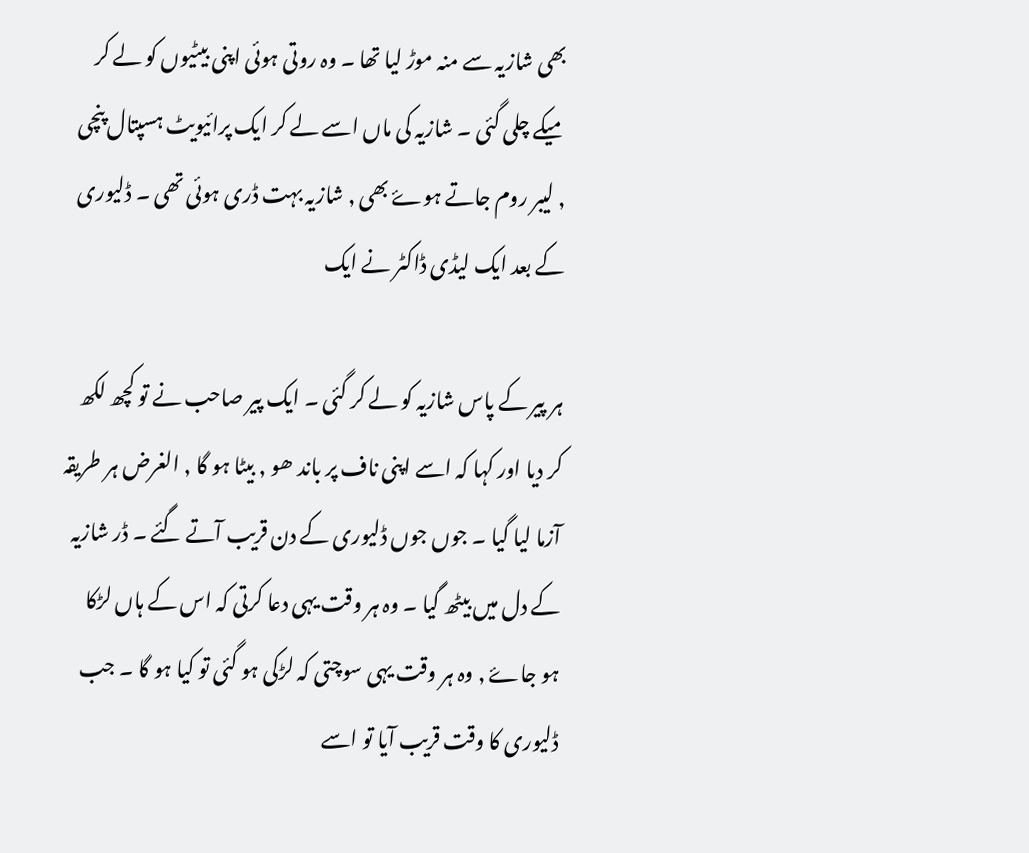بھی شازیہ سے منہ موڑ لیا تھا ۔ وہ روتی ہوئی اپنی بیٹیوں کو لے کر میکے چلی گئی ۔ شازیہ کی ماں اسے لے کر ایک پرائیویٹ ہسپتال پنچی , لیبر روم جاتے ہوۓ بھی , شازیہ بہت ڈری ہوئی تھی ۔ ڈلیوری کے بعد ایک لیڈی ڈاکٹر نے ایک

ہر پیر کے پاس شازیہ کو لے کر گئی ۔ ایک پیر صاحب نے تو کچھ لکھ کر دیا اور کہا کہ اسے اپنی ناف پر باند ھو , بیٹا ہو گا , الغرض ہر طریقہ آزما لیا گیا ۔ جوں جوں ڈلیوری کے دن قریب آتے گئے ۔ ڈر شازیہ کے دل میں بیٹھ گیا ۔ وہ ہر وقت یہی دعا کرتی کہ اس کے ہاں لڑکا ہو جاۓ , وہ ہر وقت یہی سوچتی کہ لڑکی ہو گئی تو کیا ہو گا ۔ جب ڈلیوری کا وقت قریب آیا تو اسے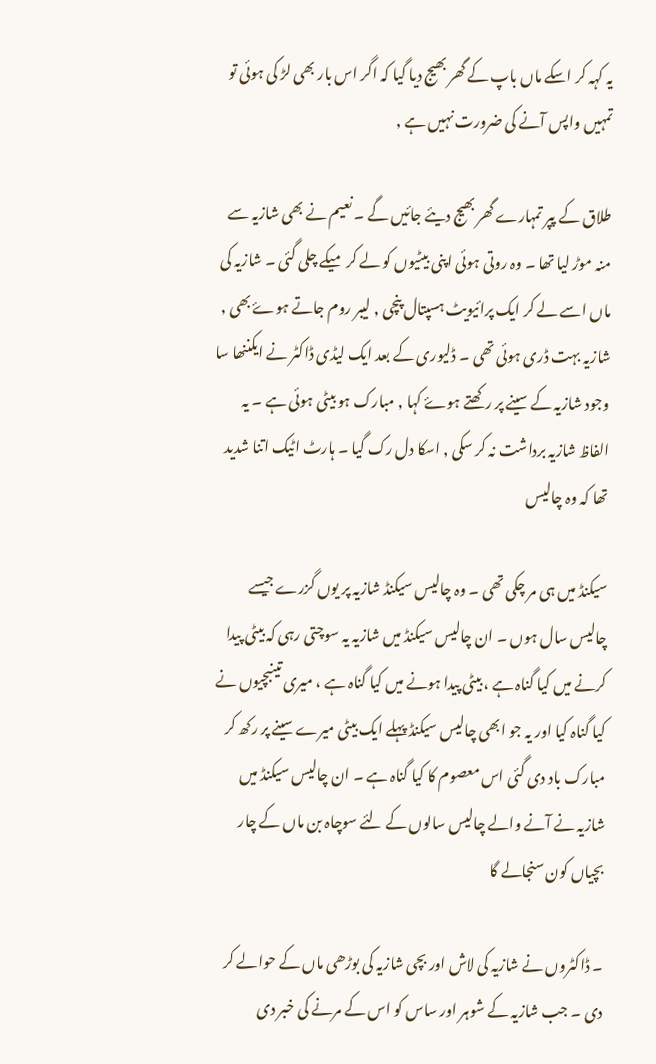یہ کہہ کر اسکے ماں باپ کے گھر بھیج دیا گیا کہ اگر اس بار بھی لڑ کی ہوئی تو تمہیں واپس آنے کی ضرورت نہیں ہے ,

طلاق کے پپر تمہارے گھر بھیج دیئے جائیں گے ۔ نعیم نے بھی شازیہ سے منہ موڑ لیا تھا ۔ وہ روتی ہوئی اپنی بیٹیوں کو لے کر میکے چلی گئی ۔ شازیہ کی ماں اسے لے کر ایک پرائیویٹ ہسپتال پنچی , لیبر روم جاتے ہوۓ بھی , شازیہ بہت ڈری ہوئی تھی ۔ ڈلیوری کے بعد ایک لیڈی ڈاکٹر نے ایکننھا سا وجود شازیہ کے سینے پر رکھتے ہوۓ کہا , مبارک ہو بیٹی ہوئی ہے ۔ یہ الفاظ شازیہ برداشت نہ کر سکی , اسکا دل رک گیا ۔ ہارٹ اٹیک اتنا شدید تھا کہ وہ چالیس

سیکنڈ میں ہی مر چکی تھی ۔ وہ چالیس سیکنڈ شازیہ پر یوں گزرے جیسے چالیس سال ہوں ۔ ان چالیس سیکنڈ میں شازیہ یہ سوچتی رہی کہ بیٹی پیدا کرنے میں کیا گناہ ہے ، بیٹی پیدا ہونے میں کیا گناہ ہے ، میری تینبچیوں نے کیا گناہ کیا اور یہ جو ابھی چالیس سیکنڈ پہلے ایک بیٹی میرے سینے پر رکھ کر مبارک باد دی گئی اس معصوم کا کیا گناہ ہے ۔ ان چالیس سیکنڈ میں شازیہ نے آنے والے چالیس سالوں کے لئے سوچاہ بن ماں کے چار بچیاں کون سنجالے گا

۔ ڈاکٹروں نے شازیہ کی لاش اور بچی شازیہ کی بوڑھی ماں کے حوالے کر دی ۔ جب شازیہ کے شوہر اور ساس کو اس کے مرنے کی خبر دی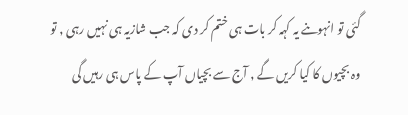گئی تو انہوںنے یہ کہہ کر بات ہی ختم کر دی کہ جب شازیہ ہی نہیں رہی , تو وہ بچیوں کا کیا کریں گے , آج سے بچیاں آپ کے پاس ہی رہیں گی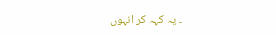۔ یہ کہہ کر انہوں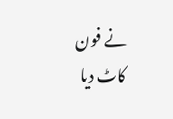نے فون کاٹ دیا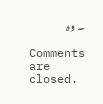۔ وہ

Comments are closed.